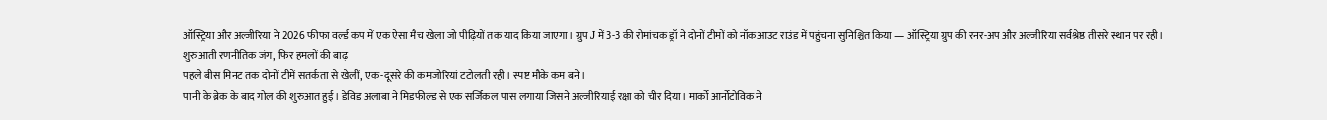ऑस्ट्रिया और अल्जीरिया ने 2026 फीफा वर्ल्ड कप में एक ऐसा मैच खेला जो पीढ़ियों तक याद किया जाएगा। ग्रुप J में 3-3 की रोमांचक ड्रॉ ने दोनों टीमों को नॉकआउट राउंड में पहुंचना सुनिश्चित किया — ऑस्ट्रिया ग्रुप की रनर-अप और अल्जीरिया सर्वश्रेष्ठ तीसरे स्थान पर रही।
शुरुआती रणनीतिक जंग, फिर हमलों की बाढ़
पहले बीस मिनट तक दोनों टीमें सतर्कता से खेलीं, एक-दूसरे की कमजोरियां टटोलती रही। स्पष्ट मौके कम बने।
पानी के ब्रेक के बाद गोल की शुरुआत हुई। डेविड अलाबा ने मिडफील्ड से एक सर्जिकल पास लगाया जिसने अल्जीरियाई रक्षा को चीर दिया। मार्को आर्नोटोविक ने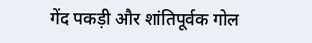गेंद पकड़ी और शांतिपूर्वक गोल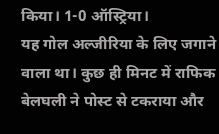किया। 1-0 ऑस्ट्रिया।
यह गोल अल्जीरिया के लिए जगाने वाला था। कुछ ही मिनट में राफिक बेलघली ने पोस्ट से टकराया और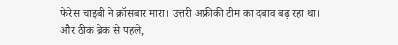फेरेस चाइबी ने क्रॉसबार मारा। उत्तरी अफ्रीकी टीम का दबाव बढ़ रहा था।
और ठीक ब्रेक से पहले,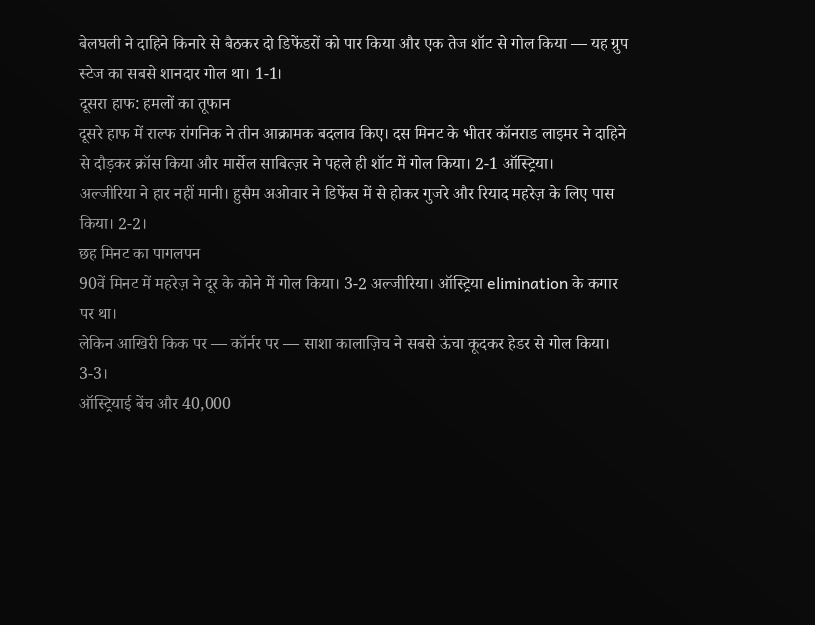बेलघली ने दाहिने किनारे से बैठकर दो डिफेंडरों को पार किया और एक तेज शॉट से गोल किया — यह ग्रुप स्टेज का सबसे शानदार गोल था। 1-1।
दूसरा हाफ: हमलों का तूफान
दूसरे हाफ में राल्फ रांगनिक ने तीन आक्रामक बदलाव किए। दस मिनट के भीतर कॉनराड लाइमर ने दाहिने से दौड़कर क्रॉस किया और मार्सेल साबित्ज़र ने पहले ही शॉट में गोल किया। 2-1 ऑस्ट्रिया।
अल्जीरिया ने हार नहीं मानी। हुसैम अओवार ने डिफेंस में से होकर गुजरे और रियाद महरेज़ के लिए पास किया। 2-2।
छह मिनट का पागलपन
90वें मिनट में महरेज़ ने दूर के कोने में गोल किया। 3-2 अल्जीरिया। ऑस्ट्रिया elimination के कगार पर था।
लेकिन आखिरी किक पर — कॉर्नर पर — साशा कालाज़िच ने सबसे ऊंचा कूदकर हेडर से गोल किया। 3-3।
ऑस्ट्रियाई बेंच और 40,000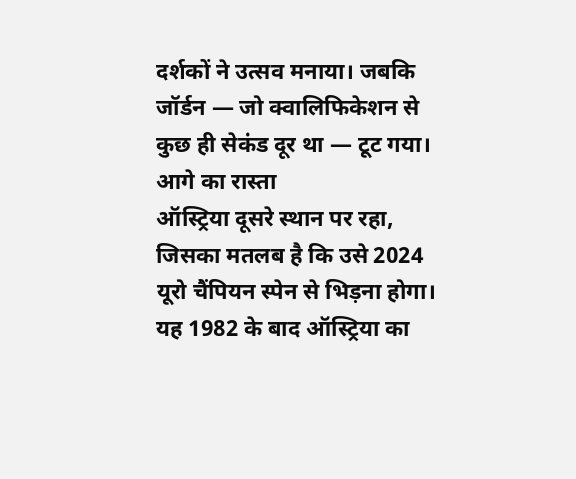दर्शकों ने उत्सव मनाया। जबकि जॉर्डन — जो क्वालिफिकेशन से कुछ ही सेकंड दूर था — टूट गया।
आगे का रास्ता
ऑस्ट्रिया दूसरे स्थान पर रहा, जिसका मतलब है कि उसे 2024 यूरो चैंपियन स्पेन से भिड़ना होगा। यह 1982 के बाद ऑस्ट्रिया का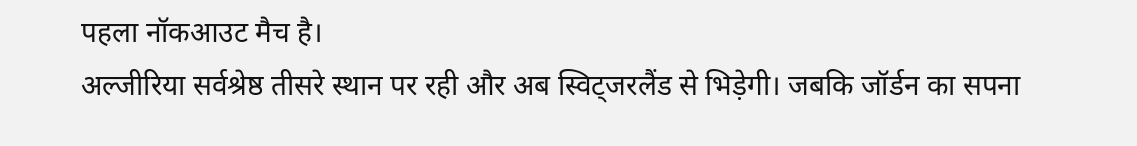पहला नॉकआउट मैच है।
अल्जीरिया सर्वश्रेष्ठ तीसरे स्थान पर रही और अब स्विट्जरलैंड से भिड़ेगी। जबकि जॉर्डन का सपना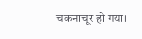चकनाचूर हो गया।